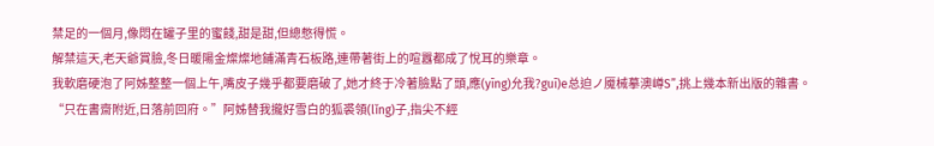禁足的一個月,像悶在罐子里的蜜餞,甜是甜,但總憋得慌。
解禁這天,老天爺賞臉,冬日暖陽金燦燦地鋪滿青石板路,連帶著街上的喧囂都成了悅耳的樂章。
我軟磨硬泡了阿姊整整一個上午,嘴皮子幾乎都要磨破了,她才終于冷著臉點了頭,應(yīng)允我?guī)е总迫ノ魇械摹澳嶟S”,挑上幾本新出版的雜書。
“只在書齋附近,日落前回府。”阿姊替我攏好雪白的狐裘領(lǐng)子,指尖不經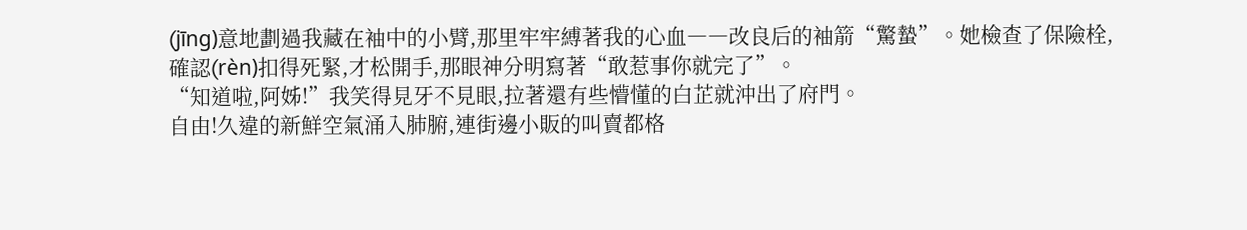(jīng)意地劃過我藏在袖中的小臂,那里牢牢縛著我的心血――改良后的袖箭“驚蟄”。她檢查了保險栓,確認(rèn)扣得死緊,才松開手,那眼神分明寫著“敢惹事你就完了”。
“知道啦,阿姊!”我笑得見牙不見眼,拉著還有些懵懂的白芷就沖出了府門。
自由!久違的新鮮空氣涌入肺腑,連街邊小販的叫賣都格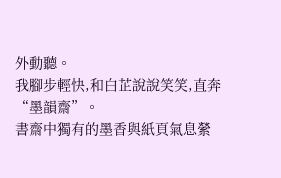外動聽。
我腳步輕快,和白芷說說笑笑,直奔“墨韻齋”。
書齋中獨有的墨香與紙頁氣息縈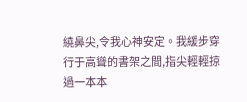繞鼻尖,令我心神安定。我緩步穿行于高聳的書架之間,指尖輕輕掠過一本本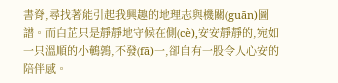書脊,尋找著能引起我興趣的地理志與機關(guān)圖譜。而白芷只是靜靜地守候在側(cè),安安靜靜的,宛如一只溫順的小鵪鶉,不發(fā)一,卻自有一股令人心安的陪伴感。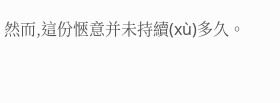然而,這份愜意并未持續(xù)多久。